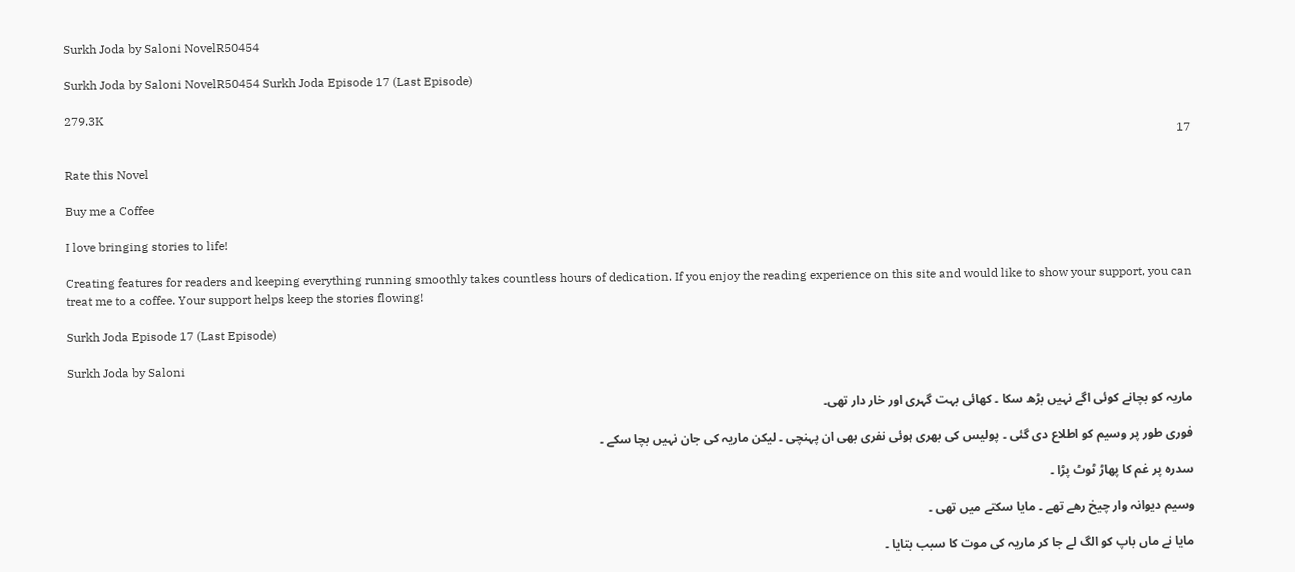Surkh Joda by Saloni NovelR50454

Surkh Joda by Saloni NovelR50454 Surkh Joda Episode 17 (Last Episode)

279.3K
17

Rate this Novel

Buy me a Coffee

I love bringing stories to life!

Creating features for readers and keeping everything running smoothly takes countless hours of dedication. If you enjoy the reading experience on this site and would like to show your support, you can treat me to a coffee. Your support helps keep the stories flowing!

Surkh Joda Episode 17 (Last Episode)

Surkh Joda by Saloni

ماریہ کو بچانے کوئی اگے نہیں بڑھ سکا ۔ کھائی بہت گہری اور خار دار تھی۔

فوری طور پر وسیم کو اطلاع دی گئی ۔ پولیس کی بھری ہوئی نفری بھی ان پہنچی ۔ لیکن ماریہ کی جان نہیں بچا سکے ۔

سدرہ پر غم کا پھاڑ ٹوٹ پڑا ۔

وسیم دیوانہ وار چیخ رھے تھے ۔ مایا سکتے میں تھی ۔

مایا نے ماں باپ کو الگ لے جا کر ماریہ کی موت کا سبب بتایا ۔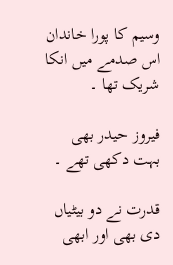وسیم کا پورا خاندان اس صدمے میں انکا شریک تھا ۔

فیروز حیدر بھی بہت دکھی تھے ۔

قدرت نے دو بیٹیاں دی بھی اور ابھی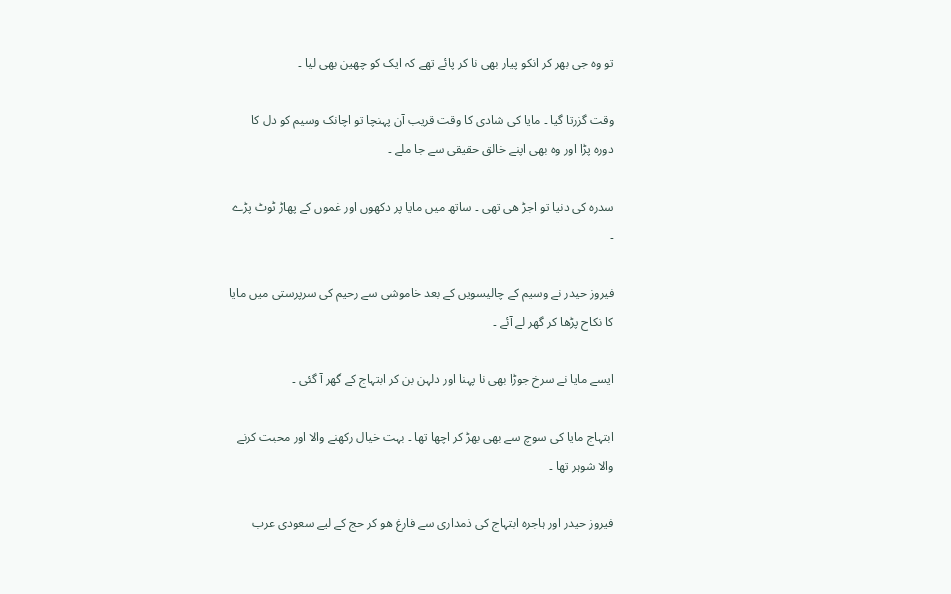تو وہ جی بھر کر انکو پیار بھی نا کر پائے تھے کہ ایک کو چھین بھی لیا ۔

وقت گزرتا گیا ۔ مایا کی شادی کا وقت قریب آن پہنچا تو اچانک وسیم کو دل کا دورہ پڑا اور وہ بھی اپنے خالق حقیقی سے جا ملے ۔

سدرہ کی دنیا تو اجڑ ھی تھی ۔ ساتھ میں مایا پر دکھوں اور غموں کے پھاڑ ٹوٹ پڑے ۔

فیروز حیدر نے وسیم کے چالیسویں کے بعد خاموشی سے رحیم کی سرپرستی میں مایا کا نکاح پڑھا کر گھر لے آئے ۔

ایسے مایا نے سرخ جوڑا بھی نا پہنا اور دلہن بن کر ابتہاج کے گھر آ گئی ۔

ابتہاج مایا کی سوچ سے بھی بھڑ کر اچھا تھا ۔ بہت خیال رکھنے والا اور محبت کرنے والا شوہر تھا ۔

فیروز حیدر اور ہاجرہ ابتہاج کی ذمداری سے فارغ ھو کر حج کے لیے سعودی عرب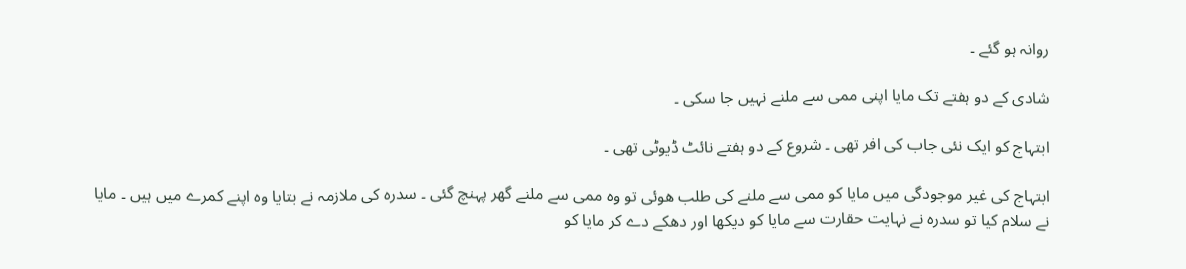روانہ ہو گئے ۔

شادی کے دو ہفتے تک مایا اپنی ممی سے ملنے نہیں جا سکی ۔

ابتہاج کو ایک نئی جاب کی افر تھی ۔ شروع کے دو ہفتے نائٹ ڈیوٹی تھی ۔

ابتہاج کی غیر موجودگی میں مایا کو ممی سے ملنے کی طلب هوئی تو وہ ممی سے ملنے گھر پہنچ گئی ۔ سدرہ کی ملازمہ نے بتایا وہ اپنے کمرے میں ہیں ۔ مایا نے سلام کیا تو سدرہ نے نہایت حقارت سے مایا کو دیکھا اور دھکے دے کر مایا کو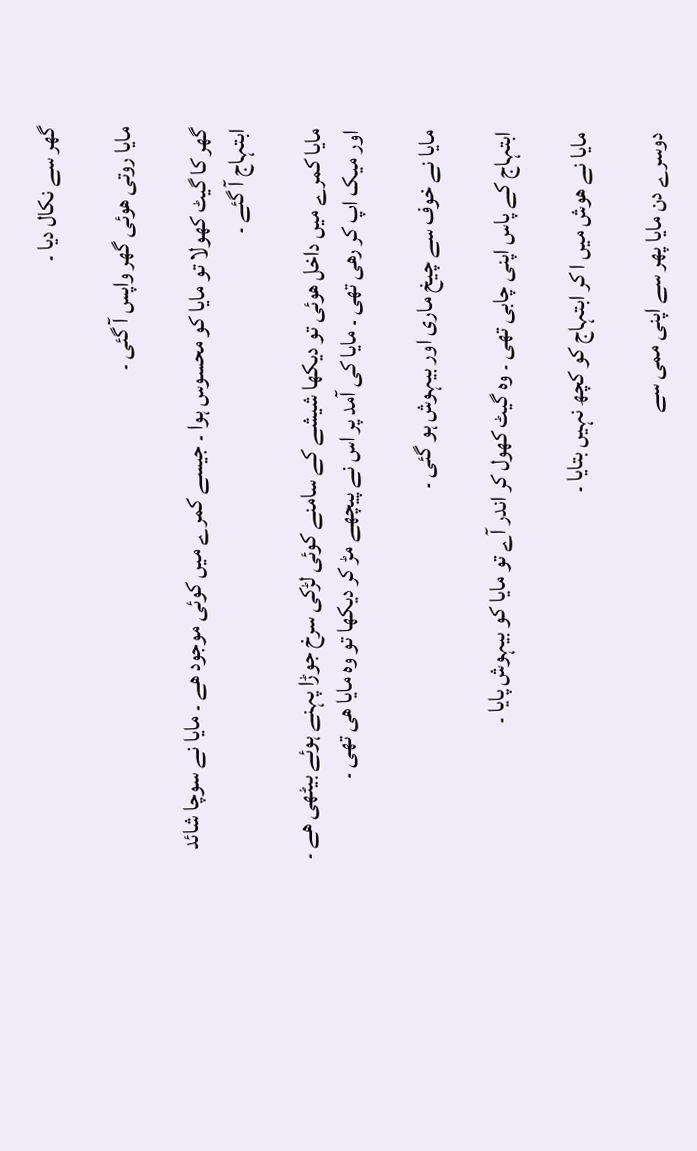گھر سے نکال دیا ۔

مایا روتی ھوئی گھر واپس آ گئی ۔

گھر کا گیٹ کھولا تو مایا کو محسوس ہوا ۔ جیسے کمرے میں کوئی موجود ھے ۔ مایا نے سوچا شائد ابتہاج آ گئے ۔

مایا کمرے میں داخل ھوئی تو دیکھا شیشے کے سامنے کوئی لڑکی سرخ جوڑا پہنے ہوئے بیٹھی ھے ۔ اور میک اپ کر رهی تھی ۔ مایا کی آمد پر اس نے پیچھے مڑ کر دیکھا تو وہ مایا ھی تھی ۔

مایا نے خوف سے چیخ ماری اور بیہوش ہو گئی ۔

ابتہاج کے پاس اپنی چابی تھی ۔ وہ گیٹ کھول کر اندر آے تو مایا کو بیہوش پایا ۔

مایا نے ھوش میں ا کر ابتہاج کو کچھ نہیں بتایا ۔

دوسرے دن مایا پھر سے اپنی ممی سے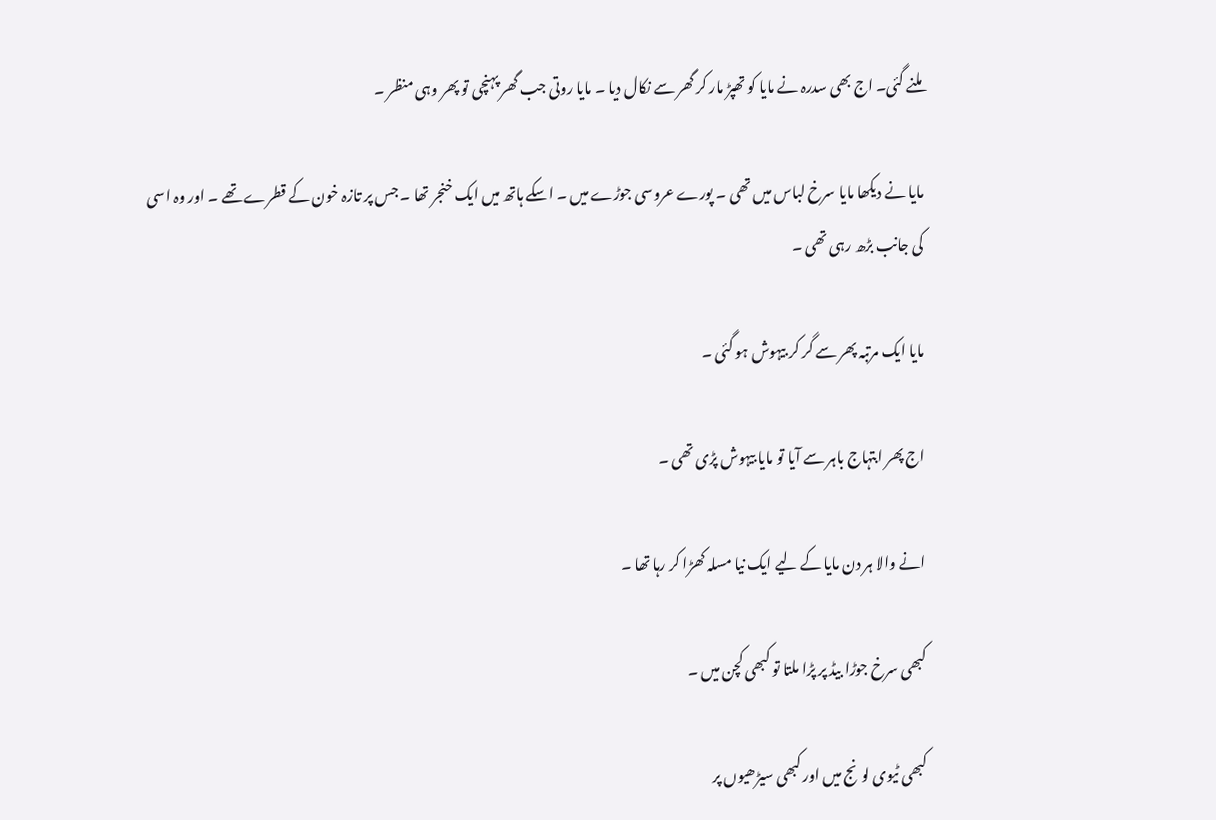ملنے گئی۔ اج بھی سدرہ نے مایا کو تھپڑ مار کر گھر سے نکال دیا ۔ مایا روتی جب گھر پہنچی تو پھر وہی منظر ۔

مایا نے دیکھا مایا سرخ لباس میں تھی ۔ پورے عروسی جوڑے میں ۔ اسکے ہاتھ میں ایک خنجر تھا ۔ جس پر تازہ خون کے قطرے تھے ۔ اور وہ اسی کی جانب بڑھ رہی تھی ۔

مایا ایک مرتبہ پھر سے گر کر بیہوش ہو گئی ۔

اج پھر ابتہاج باہر سے آیا تو مایا بیہوش پڑی تھی ۔

انے والا ہر دن مایا کے لیے ایک نیا مسلہ کھڑا کر رہا تھا ۔

کبھی سرخ جوڑا بیڈ پر پڑا ملتا تو کبھی کچن میں ۔

کبھی ٹیوی لونج میں اور کبھی سیڑھیوں پر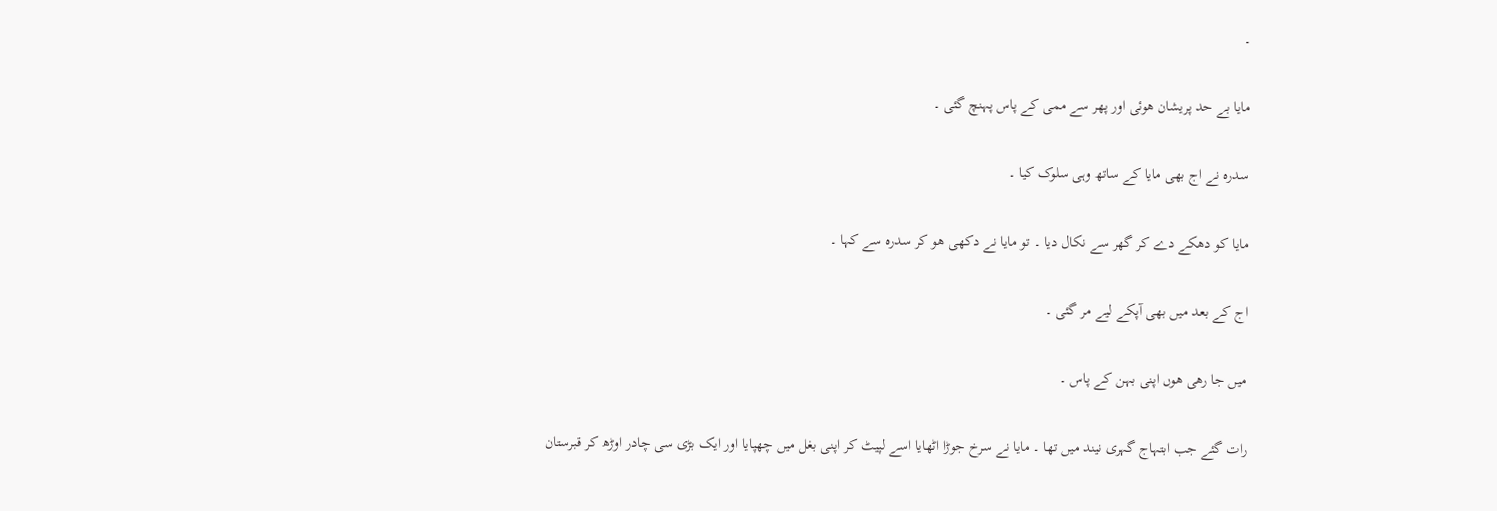۔

مایا بے حد پریشان ھوئی اور پھر سے ممی کے پاس پہنچ گئی ۔

سدرہ نے اج بھی مایا کے ساتھ وہی سلوک کیا ۔

مایا کو دھکے دے کر گھر سے نکال دیا ۔ تو مایا نے دکھی ھو کر سدرہ سے کہا ۔

اج کے بعد میں بھی آپکے لیے مر گئی ۔

میں جا رهی ھوں اپنی بہن کے پاس ۔

رات گئے جب ابتہاج گہری نیند میں تھا ۔ مایا نے سرخ جوڑا اٹھایا اسے لپیٹ کر اپنی بغل میں چھپایا اور ایک بڑی سی چادر اوڑھ کر قبرستان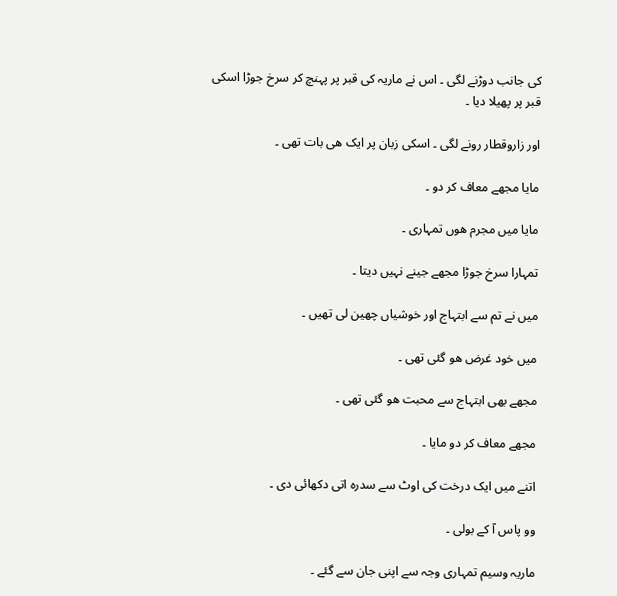کی جانب دوڑنے لگی ۔ اس نے ماریہ کی قبر پر پہنچ کر سرخ جوڑا اسکی قبر پر پھیلا دیا ۔

اور زاروقطار رونے لگی ۔ اسکی زبان پر ایک ھی بات تھی ۔

مایا مجھے معاف کر دو ۔

مایا میں مجرم ھوں تمہاری ۔

تمہارا سرخ جوڑا مجھے جینے نہیں دیتا ۔

میں نے تم سے ابتہاج اور خوشیاں چھین لی تھیں ۔

میں خود غرض ھو گئی تھی ۔

مجھے بھی ابتہاج سے محبت ھو گئی تھی ۔

مجھے معاف کر دو مایا ۔

اتنے میں ایک درخت کی اوٹ سے سدرہ اتی دکھائی دی ۔

وو پاس آ کے بولی ۔

ماریہ وسیم تمہاری وجہ سے اپنی جان سے گئے ۔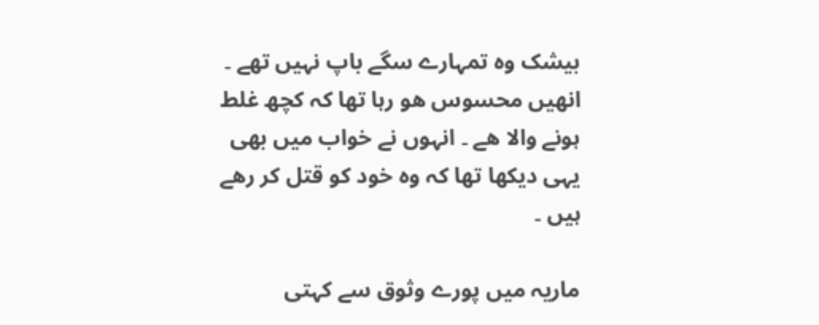بیشک وہ تمہارے سگے باپ نہیں تھے ۔ انھیں محسوس ھو رہا تھا کہ کچھ غلط ہونے والا ھے ۔ انہوں نے خواب میں بھی یہی دیکھا تھا کہ وہ خود کو قتل کر رھے ہیں ۔

ماریہ میں پورے وثوق سے کہتی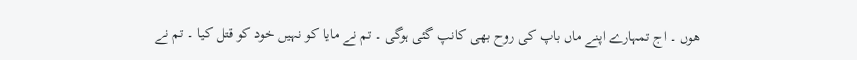ھوں ۔ اج تمہارے اپنے ماں باپ کی روح بھی کانپ گئی ہوگی ۔ تم نے مایا کو نہیں خود کو قتل کیا ۔ تم نے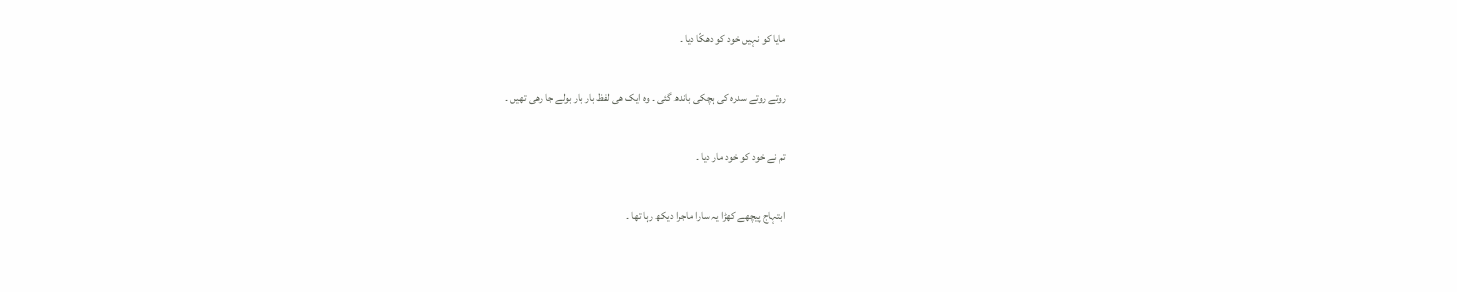مایا کو نہیں خود کو دھکّا دیا ۔

روتے روتے سدرہ کی ہچکی باندھ گئی ۔ وہ ایک ھی لفظ بار بار بولے جا رهی تھیں ۔

تم نے خود کو خود مار دیا ۔

ابتہاج پیچھے کھڑا یہ سارا ماجرا دیکھ رہا تھا ۔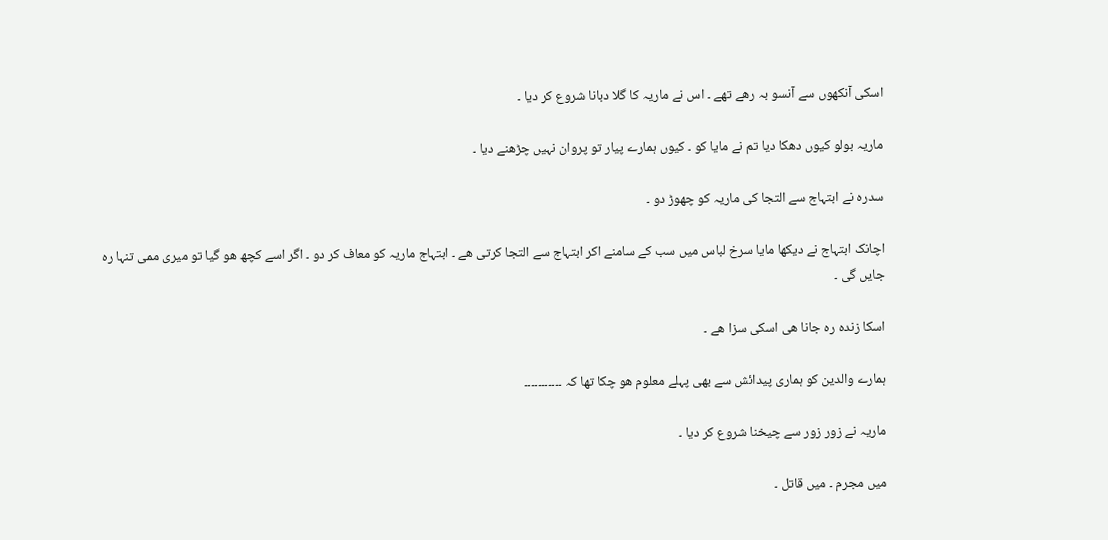اسکی آنکھوں سے آنسو بہ رھے تھے ۔ اس نے ماریہ کا گلا دبانا شروع کر دیا ۔

ماریہ بولو کیوں دھکا دیا تم نے مایا کو ۔ کیوں ہمارے پیار تو پروان نہیں چڑھنے دیا ۔

سدرہ نے ابتہاج سے التجا کی ماریہ کو چھوڑ دو ۔

اچانک ابتہاج نے دیکھا مایا سرخ لباس میں سب کے سامنے اکر ابتہاج سے التجا کرتی ھے ۔ ابتہاج ماریہ کو معاف کر دو ۔ اگر اسے کچھ ھو گیا تو میری ممی تنہا رہ جایں گی ۔

اسکا زندہ رہ جانا ھی اسکی سزا ھے ۔

ہمارے والدین کو ہماری پیدائش سے بھی پہلے معلوم ھو چکا تھا کہ ۔۔۔۔۔۔۔۔۔۔۔

ماریہ نے زور زور سے چیخنا شروع کر دیا ۔

میں مجرم ۔ میں قاتل ۔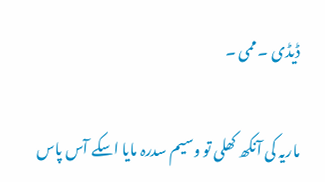ڈیڈی ۔ ممی ۔

ماریہ کی آنکھ کھلی تو وسیم سدرہ مایا اسکے آس پاس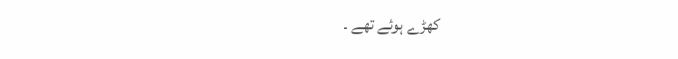کھڑے ہوئے تھے ۔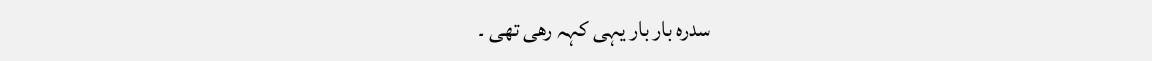سدرہ بار بار یہی کہہ رهی تھی ۔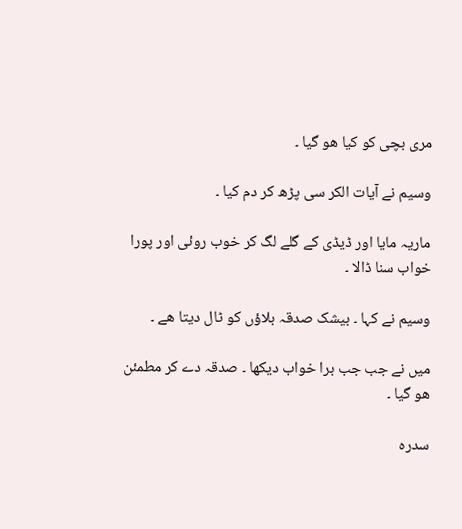مری بچی کو کیا ھو گیا ۔

وسیم نے آیات الکر سی پڑھ کر دم کیا ۔

ماریہ مایا اور ڈیڈی کے گلے لگ کر خوب روئی اور پورا خواب سنا ڈالا ۔

وسیم نے کہا ۔ بیشک صدقہ بلاؤں کو ٹال دیتا ھے ۔

میں نے جب جب برا خواب دیکھا ۔ صدقہ دے کر مطمئن ھو گیا ۔

سدرہ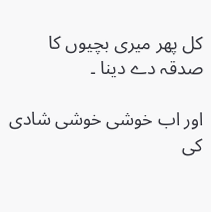کل پھر میری بچیوں کا صدقہ دے دینا ۔

اور اب خوشی خوشی شادی کی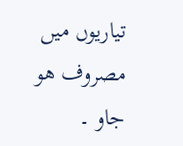تیاریوں میں مصروف ھو جاو ۔